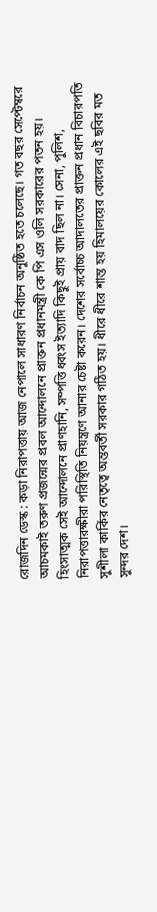রোজদিন ডেস্ক : কড়া নিরাপত্তায় আজ নেপালে সাধারণ নির্বাচন অনুষ্ঠিত হতে চলেছে। গত বছর সেপ্টেম্বরে আচমকাই তরুণ প্রজন্মের প্রবল আন্দোলনে প্রাক্তন প্রধানমন্ত্রী কে পি এস ওলি সরকারের পতন হয়। হিংসাত্মক সেই আন্দোলনে প্রাণহানি, সম্পত্তি ধ্বংস ইত্যাদি কিছুই প্রায় বাদ ছিল না। সেনা, পুলিশ, নিরাপত্তারক্ষীরা পরিস্থিতি নিয়ন্ত্রণে আনার চেষ্টা করেন। দেশের সর্বোচ্চ আদালতের প্রাক্তন প্রধান বিচারপতি সুশীলা কার্কির নেতৃত্বে অন্তবর্তী সরকার গঠিত হয়। ধীরে ধীরে শান্ত হয় হিমালয়ের কোলের এই ছবির মত সুন্দর দেশ।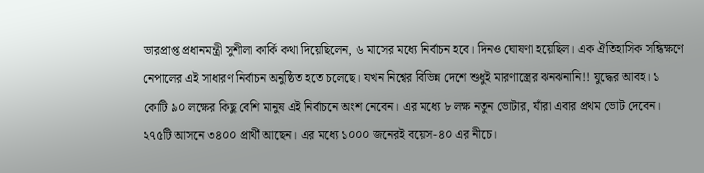ভারপ্রাপ্ত প্রধানমন্ত্রী সুশীলা কার্কি কথা দিয়েছিলেন, ৬ মাসের মধ্যে নির্বাচন হবে। দিনও ঘোষণা হয়েছিল। এক ঐতিহাসিক সন্ধিক্ষণে নেপালের এই সাধারণ নির্বাচন অনুষ্ঠিত হতে চলেছে। যখন নিশ্বের বিভিন্ন দেশে শুধুই মারণাস্ত্রের ঝনঝনানি!! যুদ্ধের আবহ। ১ কোটি ৯০ লক্ষের কিছু বেশি মানুষ এই নির্বাচনে অংশ নেবেন। এর মধ্যে ৮ লক্ষ নতুন ভোটার, যাঁরা এবার প্রথম ভোট দেবেন। ২৭৫টি আসনে ৩৪০০ প্রার্থী আছেন। এর মধ্যে ১০০০ জনেরই বয়েস-৪০ এর নীচে।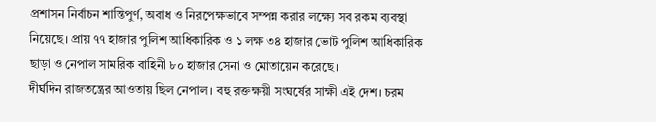প্রশাসন নির্বাচন শান্তিপুর্ণ, অবাধ ও নিরপেক্ষভাবে সম্পন্ন করার লক্ষ্যে সব রকম ব্যবস্থা নিয়েছে। প্রায় ৭৭ হাজার পুলিশ আধিকারিক ও ১ লক্ষ ৩৪ হাজার ভোট পুলিশ আধিকারিক ছাড়া ও নেপাল সামরিক বাহিনী ৮০ হাজার সেনা ও মোতায়েন করেছে।
দীর্ঘদিন রাজতন্ত্রের আওতায় ছিল নেপাল। বহু রক্তক্ষয়ী সংঘর্ষের সাক্ষী এই দেশ। চরম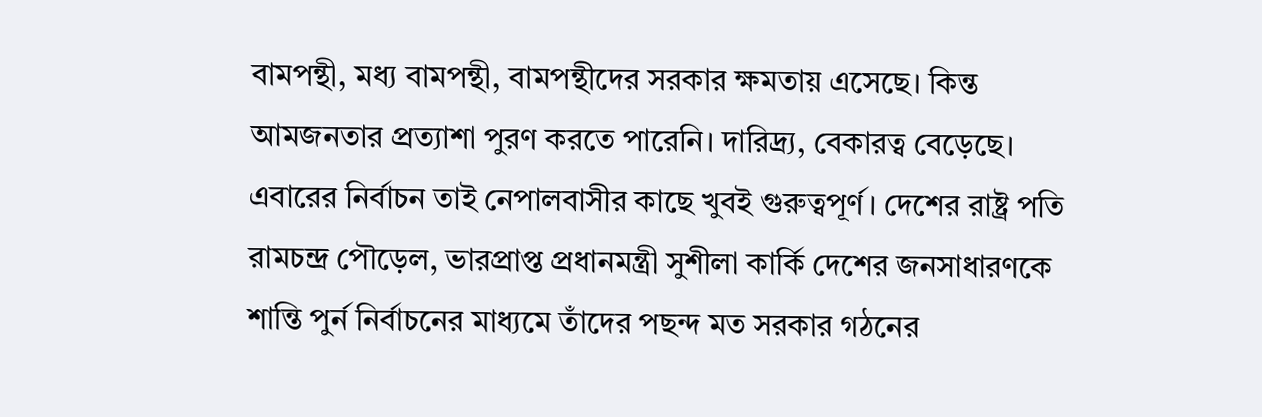বামপন্থী, মধ্য বামপন্থী, বামপন্থীদের সরকার ক্ষমতায় এসেছে। কিন্ত আমজনতার প্রত্যাশা পুরণ করতে পারেনি। দারিদ্র্য, বেকারত্ব বেড়েছে।
এবারের নির্বাচন তাই নেপালবাসীর কাছে খুবই গুরুত্বপূর্ণ। দেশের রাষ্ট্র পতি রামচন্দ্র পৌড়েল, ভারপ্রাপ্ত প্রধানমন্ত্রী সুশীলা কার্কি দেশের জনসাধারণকে শান্তি পুর্ন নির্বাচনের মাধ্যমে তাঁদের পছন্দ মত সরকার গঠনের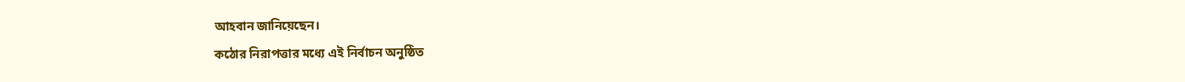আহবান জানিয়েছেন।
কঠোর নিরাপত্তার মধ্যে এই নির্বাচন অনুষ্ঠিত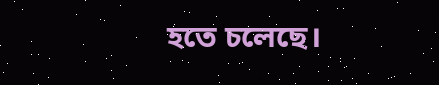হতে চলেছে।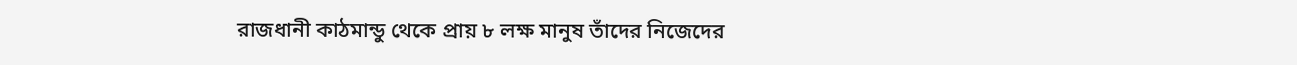রাজধানী কাঠমান্ডু থেকে প্রায় ৮ লক্ষ মানুষ তাঁদের নিজেদের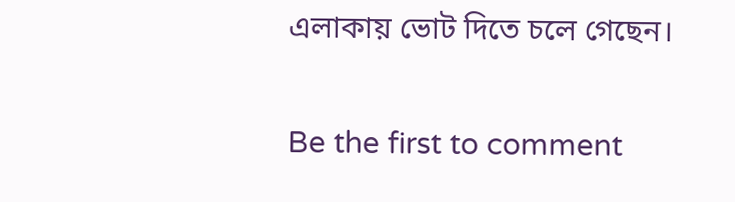এলাকায় ভোট দিতে চলে গেছেন।

Be the first to comment